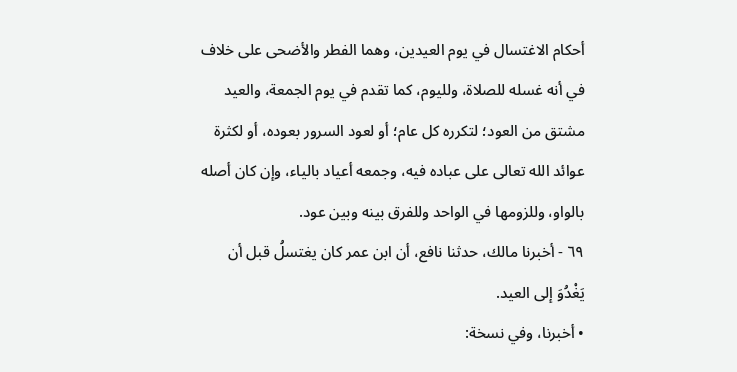أحكام الاغتسال في يوم العيدين، وهما الفطر والأضحى على خلاف في أنه غسله للصلاة، ولليوم، كما تقدم في يوم الجمعة، والعيد مشتق من العود؛ لتكرره كل عام؛ أو لعود السرور بعوده، أو لكثرة عوائد الله تعالى على عباده فيه، وجمعه أعياد بالياء، وإن كان أصله بالواو، وللزومها في الواحد وللفرق بينه وبين عود.
٦٩ - أخبرنا مالك، حدثنا نافع، أن ابن عمر كان يغتسلُ قبل أن يَغْدُوَ إلى العيد.
• أخبرنا، وفي نسخة: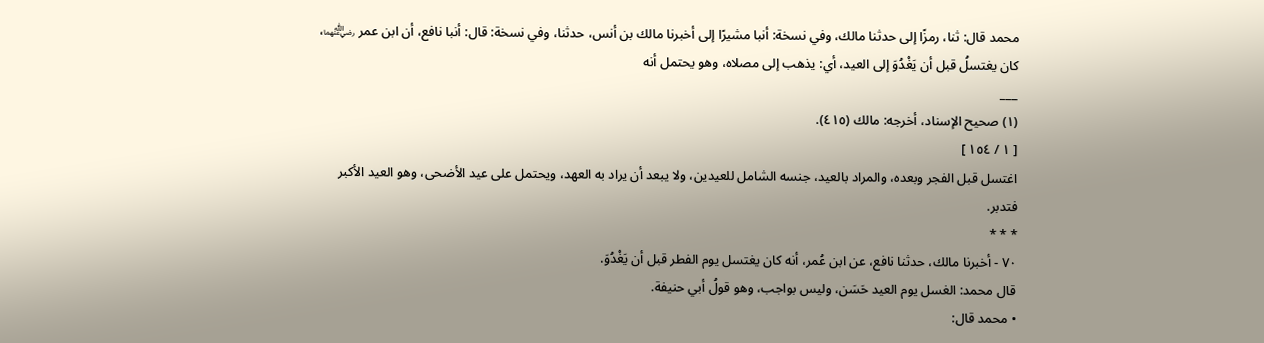محمد قال: ثنا، رمزًا إلى حدثنا مالك، وفي نسخة: أنبا مشيرًا إلى أخبرنا مالك بن أنس، حدثنا، وفي نسخة: قال: أنبا نافع، أن ابن عمر ﵄، كان يغتسلُ قبل أن يَغْدُوَ إلى العيد، أي: يذهب إلى مصلاه، وهو يحتمل أنه
___
(١) صحيح الإسناد، أخرجه: مالك (٤١٥).
[ ١ / ١٥٤ ]
اغتسل قبل الفجر وبعده، والمراد بالعيد، جنسه الشامل للعيدين، ولا يبعد أن يراد به العهد، ويحتمل على عيد الأضحى، وهو العيد الأكبر فتدبر.
* * *
٧٠ - أخبرنا مالك، حدثنا نافع، عن ابن عُمر، أنه كان يغتسل يوم الفطر قبل أن يَغْدُوَ.
قال محمد: الغسل يوم العيد حَسَن، وليس بواجب، وهو قولُ أبي حنيفة.
• محمد قال: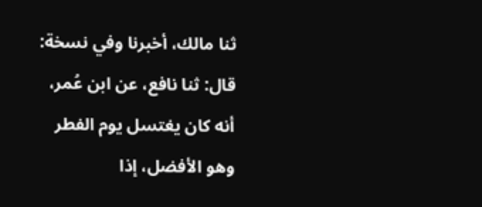ثنا مالك، أخبرنا وفي نسخة: قال: ثنا نافع، عن ابن عُمر، أنه كان يغتسل يوم الفطر وهو الأفضل، إذا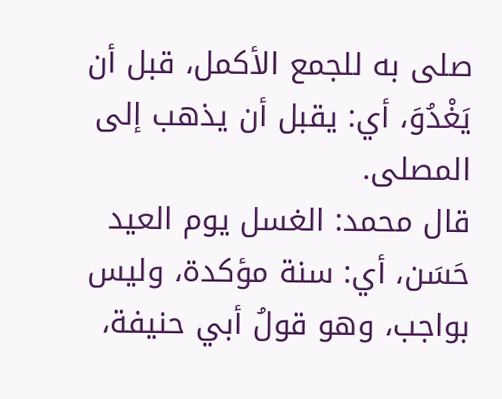صلى به للجمع الأكمل، قبل أن يَغْدُوَ، أي: يقبل أن يذهب إلى المصلى.
قال محمد: الغسل يوم العيد حَسَن، أي: سنة مؤكدة، وليس بواجب، وهو قولُ أبي حنيفة،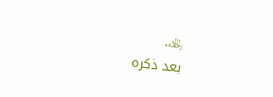﵀.
بعد ذكره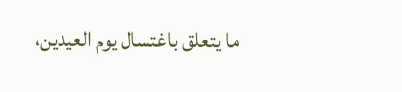ما يتعلق باغتسال يوم العيدين،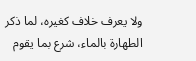ولا يعرف خلاف كغيره، لما ذكر الطهارة بالماء، شرع بما يقوم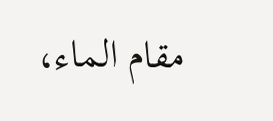مقام الماء،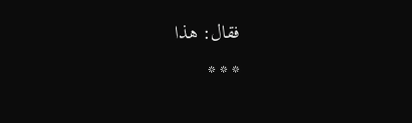فقال: هذا
* * *